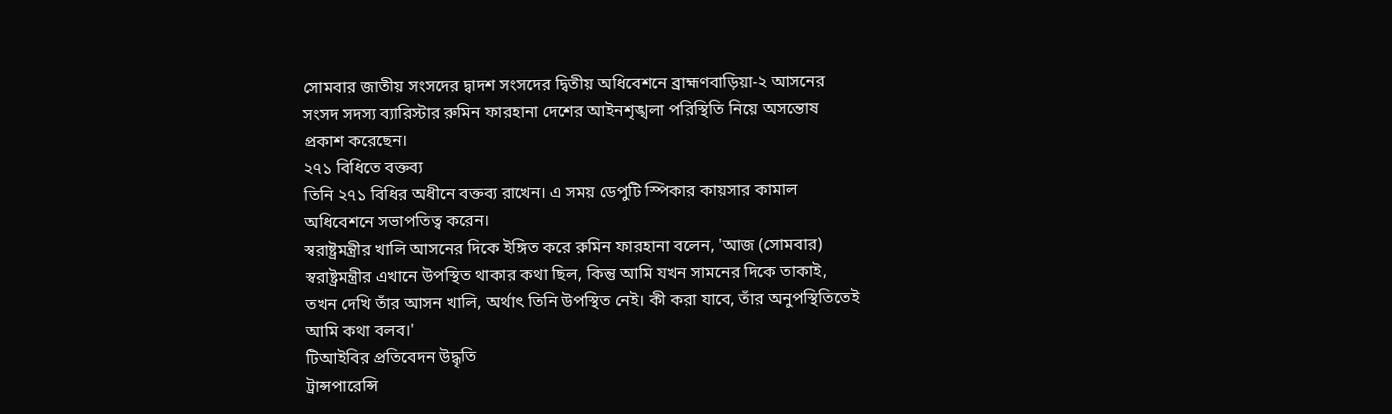সোমবার জাতীয় সংসদের দ্বাদশ সংসদের দ্বিতীয় অধিবেশনে ব্রাহ্মণবাড়িয়া-২ আসনের সংসদ সদস্য ব্যারিস্টার রুমিন ফারহানা দেশের আইনশৃঙ্খলা পরিস্থিতি নিয়ে অসন্তোষ প্রকাশ করেছেন।
২৭১ বিধিতে বক্তব্য
তিনি ২৭১ বিধির অধীনে বক্তব্য রাখেন। এ সময় ডেপুটি স্পিকার কায়সার কামাল অধিবেশনে সভাপতিত্ব করেন।
স্বরাষ্ট্রমন্ত্রীর খালি আসনের দিকে ইঙ্গিত করে রুমিন ফারহানা বলেন, 'আজ (সোমবার) স্বরাষ্ট্রমন্ত্রীর এখানে উপস্থিত থাকার কথা ছিল, কিন্তু আমি যখন সামনের দিকে তাকাই, তখন দেখি তাঁর আসন খালি, অর্থাৎ তিনি উপস্থিত নেই। কী করা যাবে, তাঁর অনুপস্থিতিতেই আমি কথা বলব।'
টিআইবির প্রতিবেদন উদ্ধৃতি
ট্রান্সপারেন্সি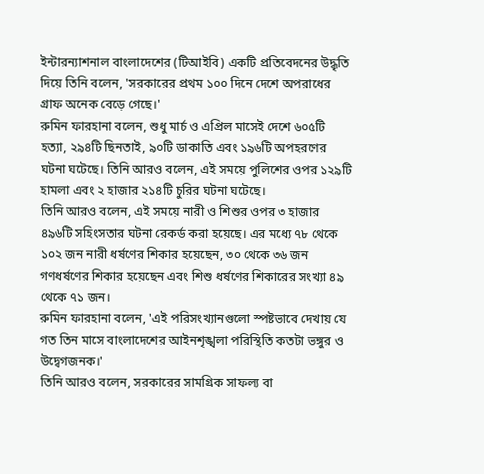ইন্টারন্যাশনাল বাংলাদেশের (টিআইবি) একটি প্রতিবেদনের উদ্ধৃতি দিয়ে তিনি বলেন, 'সরকারের প্রথম ১০০ দিনে দেশে অপরাধের গ্রাফ অনেক বেড়ে গেছে।'
রুমিন ফারহানা বলেন, শুধু মার্চ ও এপ্রিল মাসেই দেশে ৬০৫টি হত্যা, ২৯৪টি ছিনতাই, ৯০টি ডাকাতি এবং ১৯৬টি অপহরণের ঘটনা ঘটেছে। তিনি আরও বলেন, এই সময়ে পুলিশের ওপর ১২৯টি হামলা এবং ২ হাজার ২১৪টি চুরির ঘটনা ঘটেছে।
তিনি আরও বলেন, এই সময়ে নারী ও শিশুর ওপর ৩ হাজার ৪৯৬টি সহিংসতার ঘটনা রেকর্ড করা হয়েছে। এর মধ্যে ৭৮ থেকে ১০২ জন নারী ধর্ষণের শিকার হয়েছেন, ৩০ থেকে ৩৬ জন গণধর্ষণের শিকার হয়েছেন এবং শিশু ধর্ষণের শিকারের সংখ্যা ৪৯ থেকে ৭১ জন।
রুমিন ফারহানা বলেন, 'এই পরিসংখ্যানগুলো স্পষ্টভাবে দেখায় যে গত তিন মাসে বাংলাদেশের আইনশৃঙ্খলা পরিস্থিতি কতটা ভঙ্গুর ও উদ্বেগজনক।'
তিনি আরও বলেন, সরকারের সামগ্রিক সাফল্য বা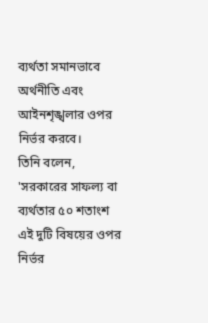ব্যর্থতা সমানভাবে অর্থনীতি এবং আইনশৃঙ্খলার ওপর নির্ভর করবে।
তিনি বলেন, 'সরকারের সাফল্য বা ব্যর্থতার ৫০ শতাংশ এই দুটি বিষয়ের ওপর নির্ভর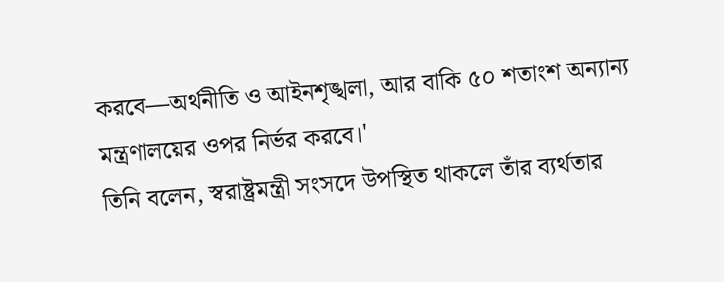করবে—অর্থনীতি ও আইনশৃঙ্খলা, আর বাকি ৫০ শতাংশ অন্যান্য মন্ত্রণালয়ের ওপর নির্ভর করবে।'
তিনি বলেন, স্বরাষ্ট্রমন্ত্রী সংসদে উপস্থিত থাকলে তাঁর ব্যর্থতার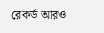রেকর্ড আরও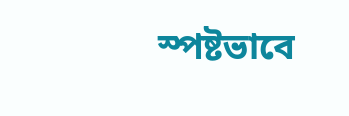স্পষ্টভাবে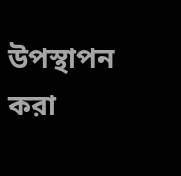উপস্থাপন করা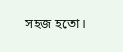সহজ হতো।